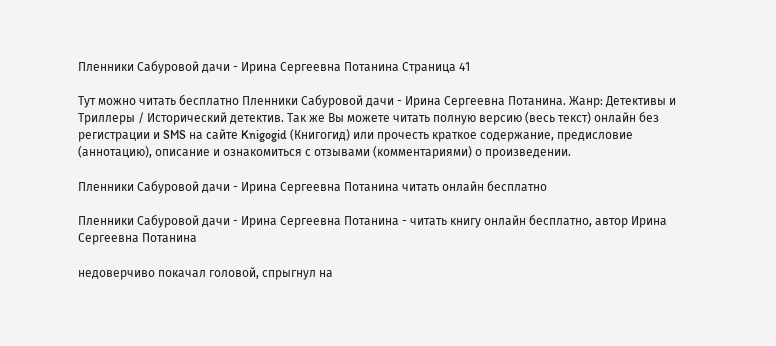Пленники Сабуровой дачи - Ирина Сергеевна Потанина Страница 41

Тут можно читать бесплатно Пленники Сабуровой дачи - Ирина Сергеевна Потанина. Жанр: Детективы и Триллеры / Исторический детектив. Так же Вы можете читать полную версию (весь текст) онлайн без регистрации и SMS на сайте Knigogid (Книгогид) или прочесть краткое содержание, предисловие (аннотацию), описание и ознакомиться с отзывами (комментариями) о произведении.

Пленники Сабуровой дачи - Ирина Сергеевна Потанина читать онлайн бесплатно

Пленники Сабуровой дачи - Ирина Сергеевна Потанина - читать книгу онлайн бесплатно, автор Ирина Сергеевна Потанина

недоверчиво покачал головой, спрыгнул на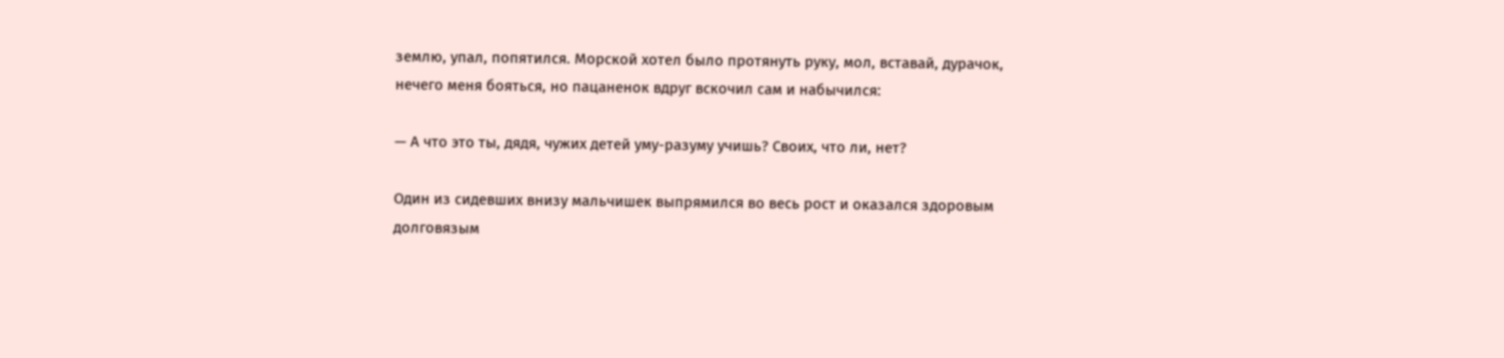землю, упал, попятился. Морской хотел было протянуть руку, мол, вставай, дурачок, нечего меня бояться, но пацаненок вдруг вскочил сам и набычился:

— А что это ты, дядя, чужих детей уму-разуму учишь? Своих, что ли, нет?

Один из сидевших внизу мальчишек выпрямился во весь рост и оказался здоровым долговязым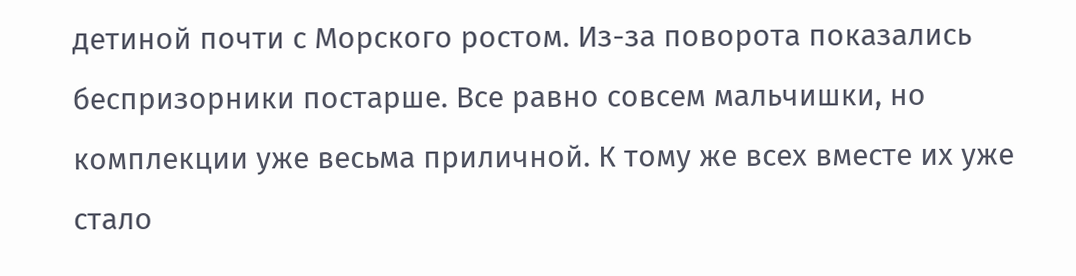детиной почти с Морского ростом. Из-за поворота показались беспризорники постарше. Все равно совсем мальчишки, но комплекции уже весьма приличной. К тому же всех вместе их уже стало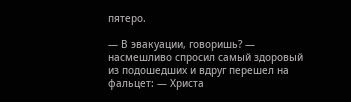пятеро.

— В эвакуации, говоришь? — насмешливо спросил самый здоровый из подошедших и вдруг перешел на фальцет: — Христа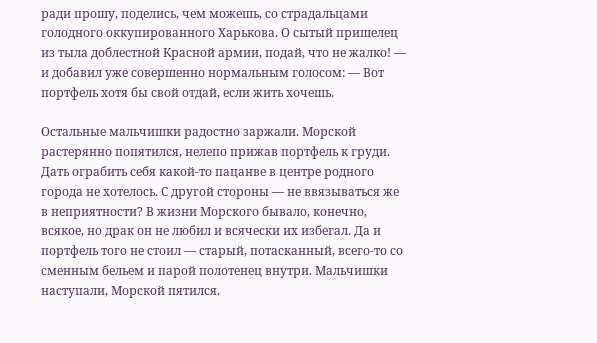ради прошу, поделись, чем можешь, со страдальцами голодного оккупированного Харькова. О сытый пришелец из тыла доблестной Красной армии, подай, что не жалко! — и добавил уже совершенно нормальным голосом: — Вот портфель хотя бы свой отдай, если жить хочешь.

Остальные мальчишки радостно заржали. Морской растерянно попятился, нелепо прижав портфель к груди. Дать ограбить себя какой-то пацанве в центре родного города не хотелось. С другой стороны — не ввязываться же в неприятности? В жизни Морского бывало, конечно, всякое, но драк он не любил и всячески их избегал. Да и портфель того не стоил — старый, потасканный, всего-то со сменным бельем и парой полотенец внутри. Мальчишки наступали, Морской пятился.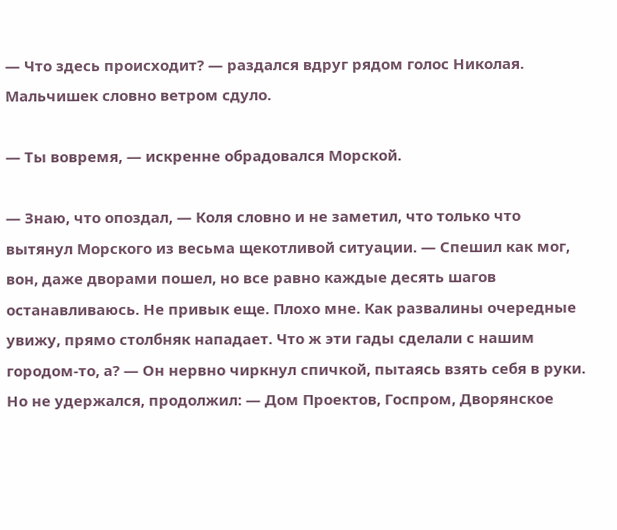— Что здесь происходит? — раздался вдруг рядом голос Николая. Мальчишек словно ветром сдуло.

— Ты вовремя, — искренне обрадовался Морской.

— Знаю, что опоздал, — Коля словно и не заметил, что только что вытянул Морского из весьма щекотливой ситуации. — Спешил как мог, вон, даже дворами пошел, но все равно каждые десять шагов останавливаюсь. Не привык еще. Плохо мне. Как развалины очередные увижу, прямо столбняк нападает. Что ж эти гады сделали с нашим городом-то, а? — Он нервно чиркнул спичкой, пытаясь взять себя в руки. Но не удержался, продолжил: — Дом Проектов, Госпром, Дворянское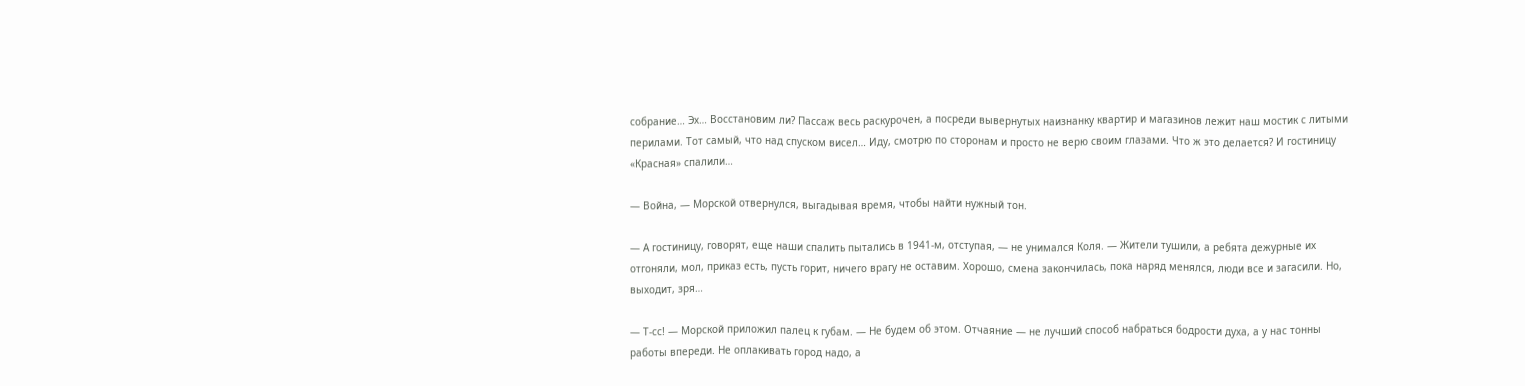собрание… Эх… Восстановим ли? Пассаж весь раскурочен, а посреди вывернутых наизнанку квартир и магазинов лежит наш мостик с литыми перилами. Тот самый, что над спуском висел… Иду, смотрю по сторонам и просто не верю своим глазами. Что ж это делается? И гостиницу «Красная» спалили…

— Война, — Морской отвернулся, выгадывая время, чтобы найти нужный тон.

— А гостиницу, говорят, еще наши спалить пытались в 1941-м, отступая, — не унимался Коля. — Жители тушили, а ребята дежурные их отгоняли, мол, приказ есть, пусть горит, ничего врагу не оставим. Хорошо, смена закончилась, пока наряд менялся, люди все и загасили. Но, выходит, зря…

— Т-сс! — Морской приложил палец к губам. — Не будем об этом. Отчаяние — не лучший способ набраться бодрости духа, а у нас тонны работы впереди. Не оплакивать город надо, а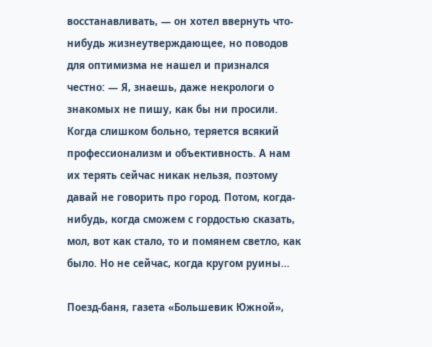восстанавливать, — он хотел ввернуть что-нибудь жизнеутверждающее, но поводов для оптимизма не нашел и признался честно: — Я, знаешь, даже некрологи о знакомых не пишу, как бы ни просили. Когда слишком больно, теряется всякий профессионализм и объективность. А нам их терять сейчас никак нельзя, поэтому давай не говорить про город. Потом, когда-нибудь, когда сможем с гордостью сказать, мол, вот как стало, то и помянем светло, как было. Но не сейчас, когда кругом руины…

Поезд-баня, газета «Большевик Южной»,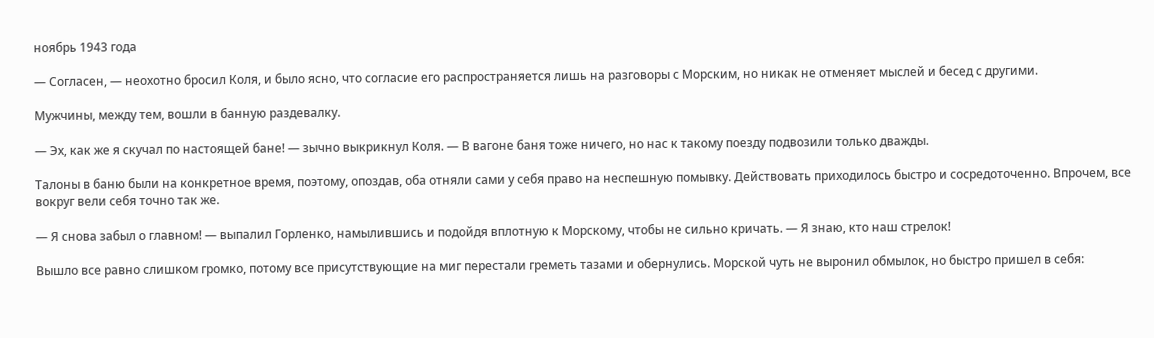ноябрь 1943 года

— Согласен, — неохотно бросил Коля, и было ясно, что согласие его распространяется лишь на разговоры с Морским, но никак не отменяет мыслей и бесед с другими.

Мужчины, между тем, вошли в банную раздевалку.

— Эх, как же я скучал по настоящей бане! — зычно выкрикнул Коля. — В вагоне баня тоже ничего, но нас к такому поезду подвозили только дважды.

Талоны в баню были на конкретное время, поэтому, опоздав, оба отняли сами у себя право на неспешную помывку. Действовать приходилось быстро и сосредоточенно. Впрочем, все вокруг вели себя точно так же.

— Я снова забыл о главном! — выпалил Горленко, намылившись и подойдя вплотную к Морскому, чтобы не сильно кричать. — Я знаю, кто наш стрелок!

Вышло все равно слишком громко, потому все присутствующие на миг перестали греметь тазами и обернулись. Морской чуть не выронил обмылок, но быстро пришел в себя: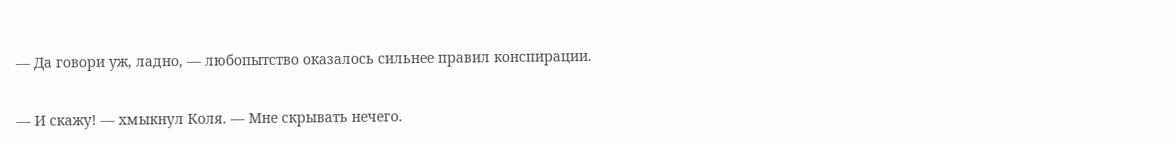— Да говори уж, ладно, — любопытство оказалось сильнее правил конспирации.

— И скажу! — хмыкнул Коля. — Мне скрывать нечего.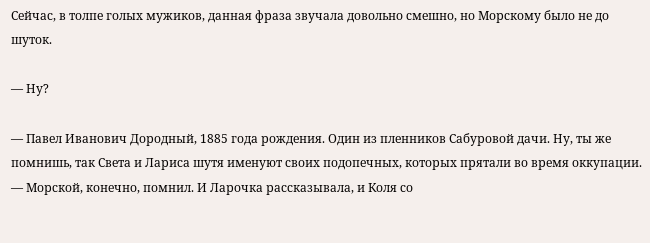Сейчас, в толпе голых мужиков, данная фраза звучала довольно смешно, но Морскому было не до шуток.

— Ну?

— Павел Иванович Дородный, 1885 года рождения. Один из пленников Сабуровой дачи. Ну, ты же помнишь, так Света и Лариса шутя именуют своих подопечных, которых прятали во время оккупации. — Морской, конечно, помнил. И Ларочка рассказывала, и Коля со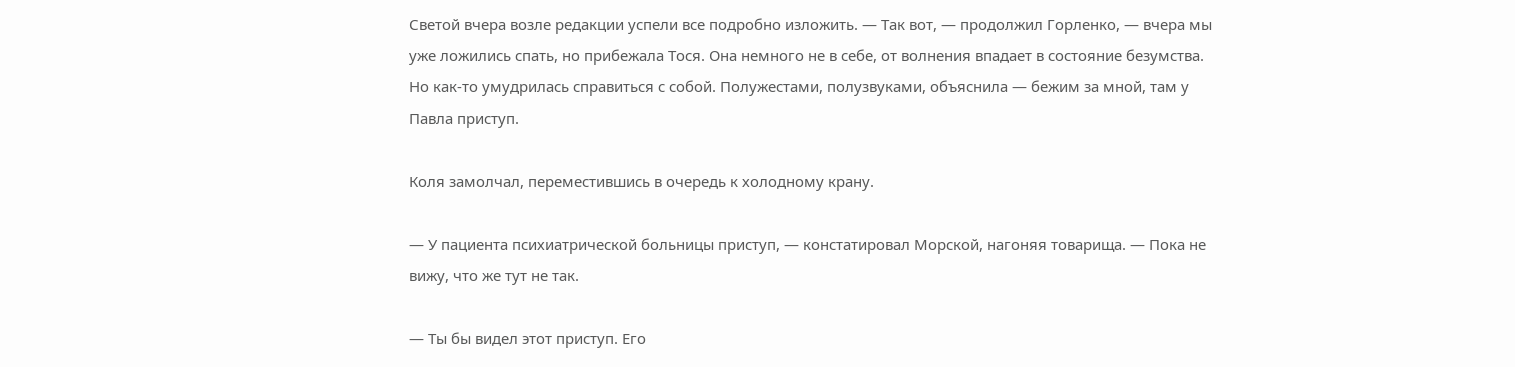Светой вчера возле редакции успели все подробно изложить. — Так вот, — продолжил Горленко, — вчера мы уже ложились спать, но прибежала Тося. Она немного не в себе, от волнения впадает в состояние безумства. Но как-то умудрилась справиться с собой. Полужестами, полузвуками, объяснила — бежим за мной, там у Павла приступ.

Коля замолчал, переместившись в очередь к холодному крану.

— У пациента психиатрической больницы приступ, — констатировал Морской, нагоняя товарища. — Пока не вижу, что же тут не так.

— Ты бы видел этот приступ. Его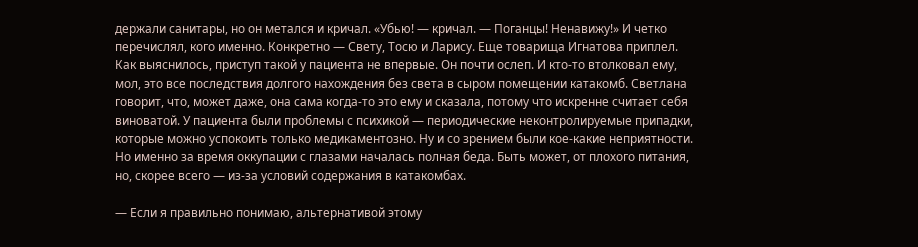держали санитары, но он метался и кричал. «Убью! — кричал. — Поганцы! Ненавижу!» И четко перечислял, кого именно. Конкретно — Свету, Тосю и Ларису. Еще товарища Игнатова приплел. Как выяснилось, приступ такой у пациента не впервые. Он почти ослеп. И кто-то втолковал ему, мол, это все последствия долгого нахождения без света в сыром помещении катакомб. Светлана говорит, что, может даже, она сама когда-то это ему и сказала, потому что искренне считает себя виноватой. У пациента были проблемы с психикой — периодические неконтролируемые припадки, которые можно успокоить только медикаментозно. Ну и со зрением были кое-какие неприятности. Но именно за время оккупации с глазами началась полная беда. Быть может, от плохого питания, но, скорее всего — из-за условий содержания в катакомбах.

— Если я правильно понимаю, альтернативой этому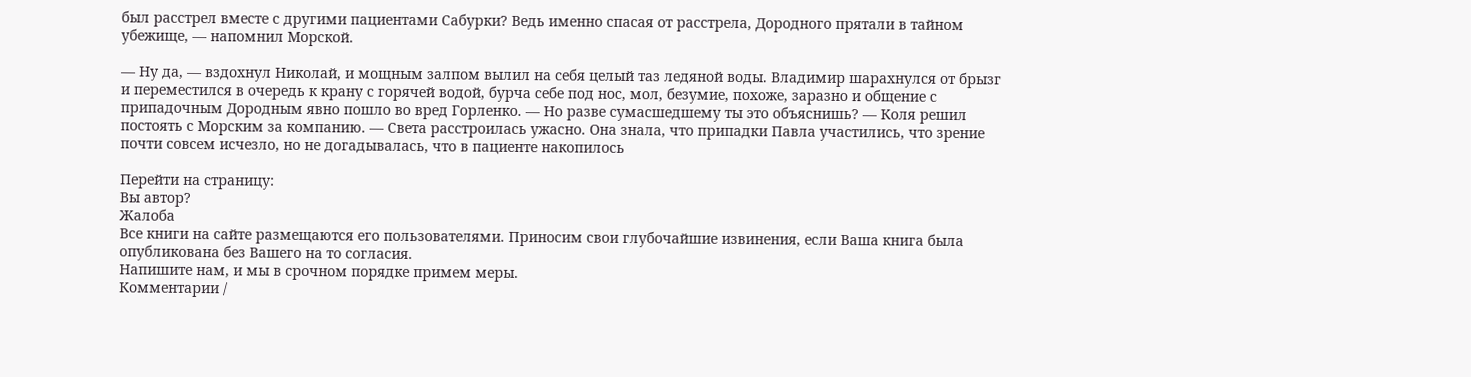был расстрел вместе с другими пациентами Сабурки? Ведь именно спасая от расстрела, Дородного прятали в тайном убежище, — напомнил Морской.

— Ну да, — вздохнул Николай, и мощным залпом вылил на себя целый таз ледяной воды. Владимир шарахнулся от брызг и переместился в очередь к крану с горячей водой, бурча себе под нос, мол, безумие, похоже, заразно и общение с припадочным Дородным явно пошло во вред Горленко. — Но разве сумасшедшему ты это объяснишь? — Коля решил постоять с Морским за компанию. — Света расстроилась ужасно. Она знала, что припадки Павла участились, что зрение почти совсем исчезло, но не догадывалась, что в пациенте накопилось

Перейти на страницу:
Вы автор?
Жалоба
Все книги на сайте размещаются его пользователями. Приносим свои глубочайшие извинения, если Ваша книга была опубликована без Вашего на то согласия.
Напишите нам, и мы в срочном порядке примем меры.
Комментарии /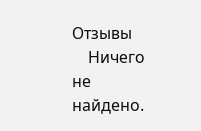Отзывы
    Ничего не найдено.